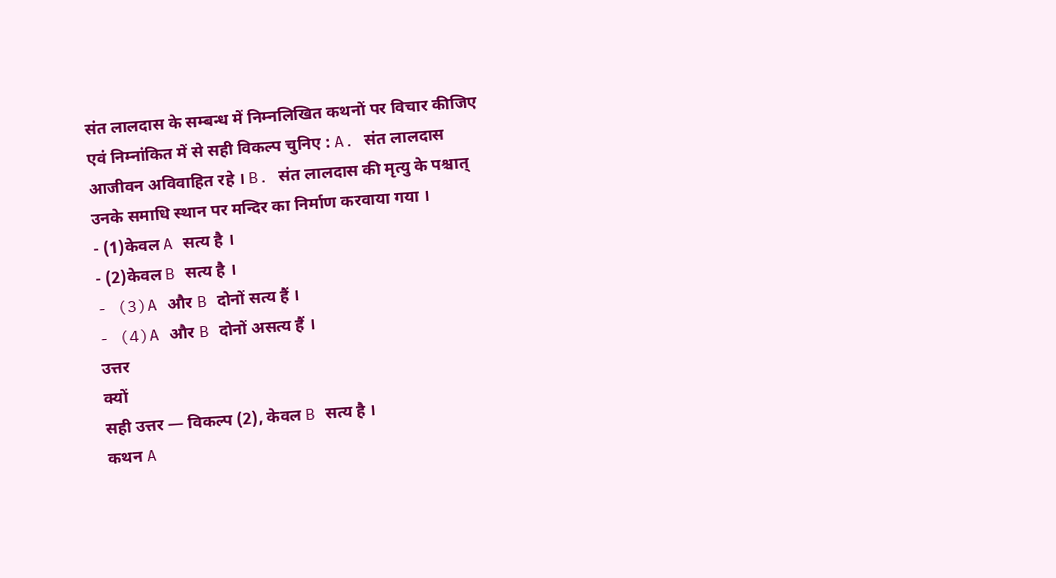संत लालदास के सम्बन्ध में निम्नलिखित कथनों पर विचार कीजिए एवं निम्नांकित में से सही विकल्प चुनिए : A. संत लालदास आजीवन अविवाहित रहे । B. संत लालदास की मृत्यु के पश्चात् उनके समाधि स्थान पर मन्दिर का निर्माण करवाया गया ।
- (1)केवल A सत्य है ।
- (2)केवल B सत्य है ।
- (3)A और B दोनों सत्य हैं ।
- (4)A और B दोनों असत्य हैं ।
उत्तर
क्यों
सही उत्तर — विकल्प (2), केवल B सत्य है ।
कथन A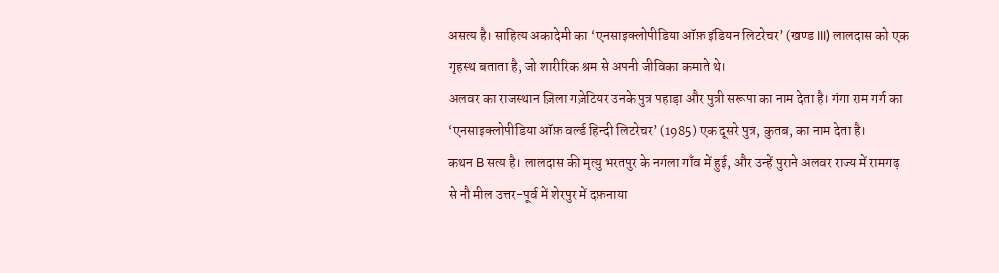असत्य है। साहित्य अकादेमी का ‘एनसाइक्लोपीडिया ऑफ़ इंडियन लिटरेचर’ (खण्ड III) लालदास को एक गृहस्थ बताता है, जो शारीरिक श्रम से अपनी जीविका कमाते थे।
अलवर का राजस्थान ज़िला गज़ेटियर उनके पुत्र पहाड़ा और पुत्री सरूपा का नाम देता है। गंगा राम गर्ग का ‘एनसाइक्लोपीडिया ऑफ़ वर्ल्ड हिन्दी लिटरेचर’ (1985) एक दूसरे पुत्र, कुतब, का नाम देता है।
कथन B सत्य है। लालदास की मृत्यु भरतपुर के नगला गाँव में हुई, और उन्हें पुराने अलवर राज्य में रामगढ़ से नौ मील उत्तर-पूर्व में शेरपुर में दफ़नाया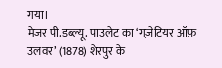गया।
मेजर पी.डब्ल्यू. पाउलेट का ‘गज़ेटियर ऑफ़ उलवर’ (1878) शेरपुर के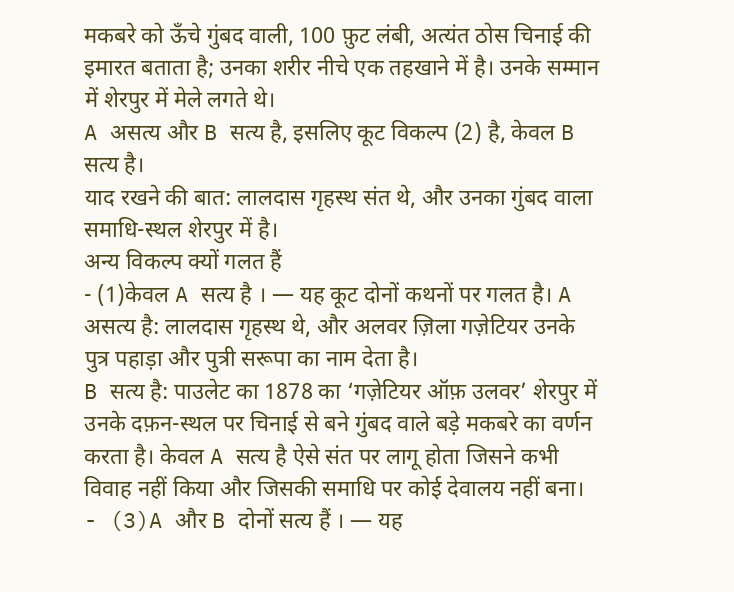मकबरे को ऊँचे गुंबद वाली, 100 फ़ुट लंबी, अत्यंत ठोस चिनाई की इमारत बताता है; उनका शरीर नीचे एक तहखाने में है। उनके सम्मान में शेरपुर में मेले लगते थे।
A असत्य और B सत्य है, इसलिए कूट विकल्प (2) है, केवल B सत्य है।
याद रखने की बात: लालदास गृहस्थ संत थे, और उनका गुंबद वाला समाधि-स्थल शेरपुर में है।
अन्य विकल्प क्यों गलत हैं
- (1)केवल A सत्य है । — यह कूट दोनों कथनों पर गलत है। A असत्य है: लालदास गृहस्थ थे, और अलवर ज़िला गज़ेटियर उनके पुत्र पहाड़ा और पुत्री सरूपा का नाम देता है।
B सत्य है: पाउलेट का 1878 का ‘गज़ेटियर ऑफ़ उलवर’ शेरपुर में उनके दफ़न-स्थल पर चिनाई से बने गुंबद वाले बड़े मकबरे का वर्णन करता है। केवल A सत्य है ऐसे संत पर लागू होता जिसने कभी विवाह नहीं किया और जिसकी समाधि पर कोई देवालय नहीं बना।
- (3)A और B दोनों सत्य हैं । — यह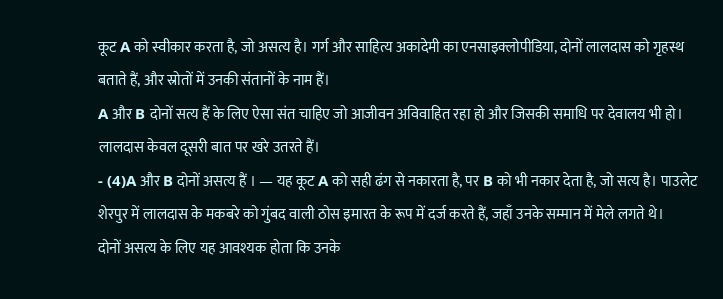कूट A को स्वीकार करता है, जो असत्य है। गर्ग और साहित्य अकादेमी का एनसाइक्लोपीडिया, दोनों लालदास को गृहस्थ बताते हैं, और स्रोतों में उनकी संतानों के नाम हैं।
A और B दोनों सत्य हैं के लिए ऐसा संत चाहिए जो आजीवन अविवाहित रहा हो और जिसकी समाधि पर देवालय भी हो। लालदास केवल दूसरी बात पर खरे उतरते हैं।
- (4)A और B दोनों असत्य हैं । — यह कूट A को सही ढंग से नकारता है, पर B को भी नकार देता है, जो सत्य है। पाउलेट शेरपुर में लालदास के मकबरे को गुंबद वाली ठोस इमारत के रूप में दर्ज करते हैं, जहाँ उनके सम्मान में मेले लगते थे।
दोनों असत्य के लिए यह आवश्यक होता कि उनके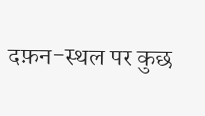दफ़न-स्थल पर कुछ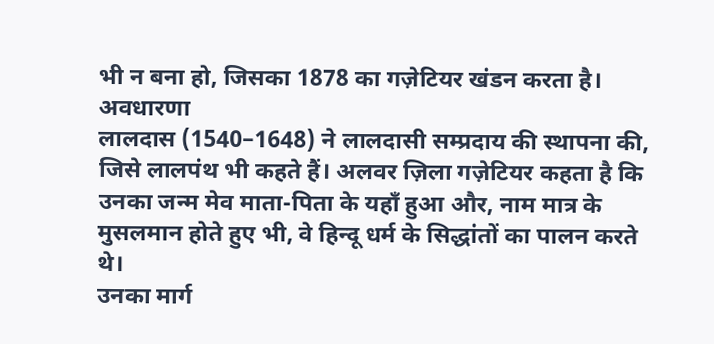भी न बना हो, जिसका 1878 का गज़ेटियर खंडन करता है।
अवधारणा
लालदास (1540–1648) ने लालदासी सम्प्रदाय की स्थापना की, जिसे लालपंथ भी कहते हैं। अलवर ज़िला गज़ेटियर कहता है कि उनका जन्म मेव माता-पिता के यहाँ हुआ और, नाम मात्र के मुसलमान होते हुए भी, वे हिन्दू धर्म के सिद्धांतों का पालन करते थे।
उनका मार्ग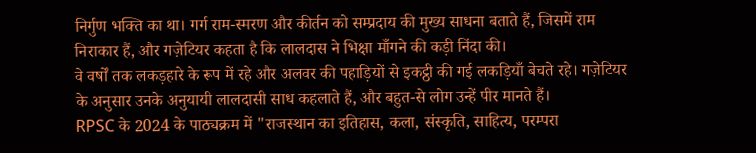निर्गुण भक्ति का था। गर्ग राम-स्मरण और कीर्तन को सम्प्रदाय की मुख्य साधना बताते हैं, जिसमें राम निराकार हैं, और गज़ेटियर कहता है कि लालदास ने भिक्षा माँगने की कड़ी निंदा की।
वे वर्षों तक लकड़हारे के रूप में रहे और अलवर की पहाड़ियों से इकट्ठी की गई लकड़ियाँ बेचते रहे। गज़ेटियर के अनुसार उनके अनुयायी लालदासी साध कहलाते हैं, और बहुत-से लोग उन्हें पीर मानते हैं।
RPSC के 2024 के पाठ्यक्रम में "राजस्थान का इतिहास, कला, संस्कृति, साहित्य, परम्परा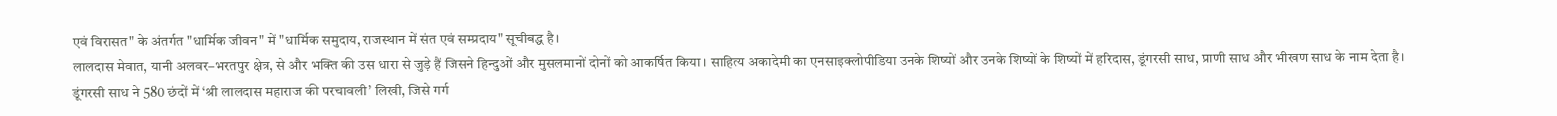एवं विरासत" के अंतर्गत "धार्मिक जीवन" में "धार्मिक समुदाय, राजस्थान में संत एवं सम्प्रदाय" सूचीबद्ध है।
लालदास मेवात, यानी अलवर–भरतपुर क्षेत्र, से और भक्ति की उस धारा से जुड़े हैं जिसने हिन्दुओं और मुसलमानों दोनों को आकर्षित किया। साहित्य अकादेमी का एनसाइक्लोपीडिया उनके शिष्यों और उनके शिष्यों के शिष्यों में हरिदास, डूंगरसी साध, प्राणी साध और भीखण साध के नाम देता है।
डूंगरसी साध ने 580 छंदों में ‘श्री लालदास महाराज की परचावली’ लिखी, जिसे गर्ग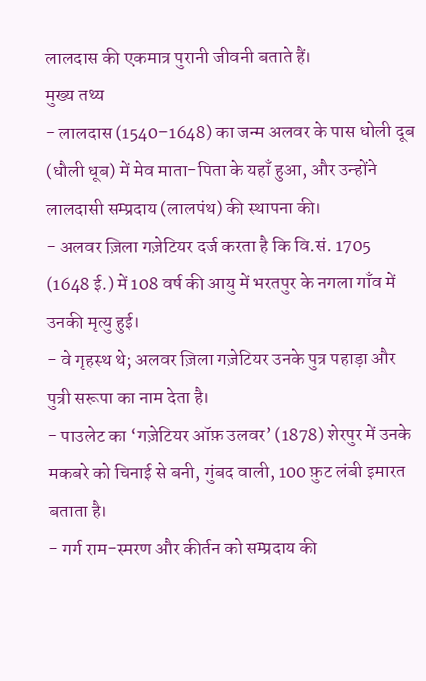लालदास की एकमात्र पुरानी जीवनी बताते हैं।
मुख्य तथ्य
- लालदास (1540–1648) का जन्म अलवर के पास धोली दूब (धौली धूब) में मेव माता-पिता के यहाँ हुआ, और उन्होंने लालदासी सम्प्रदाय (लालपंथ) की स्थापना की।
- अलवर ज़िला गज़ेटियर दर्ज करता है कि वि.सं. 1705 (1648 ई.) में 108 वर्ष की आयु में भरतपुर के नगला गाँव में उनकी मृत्यु हुई।
- वे गृहस्थ थे; अलवर ज़िला गज़ेटियर उनके पुत्र पहाड़ा और पुत्री सरूपा का नाम देता है।
- पाउलेट का ‘गज़ेटियर ऑफ़ उलवर’ (1878) शेरपुर में उनके मकबरे को चिनाई से बनी, गुंबद वाली, 100 फ़ुट लंबी इमारत बताता है।
- गर्ग राम-स्मरण और कीर्तन को सम्प्रदाय की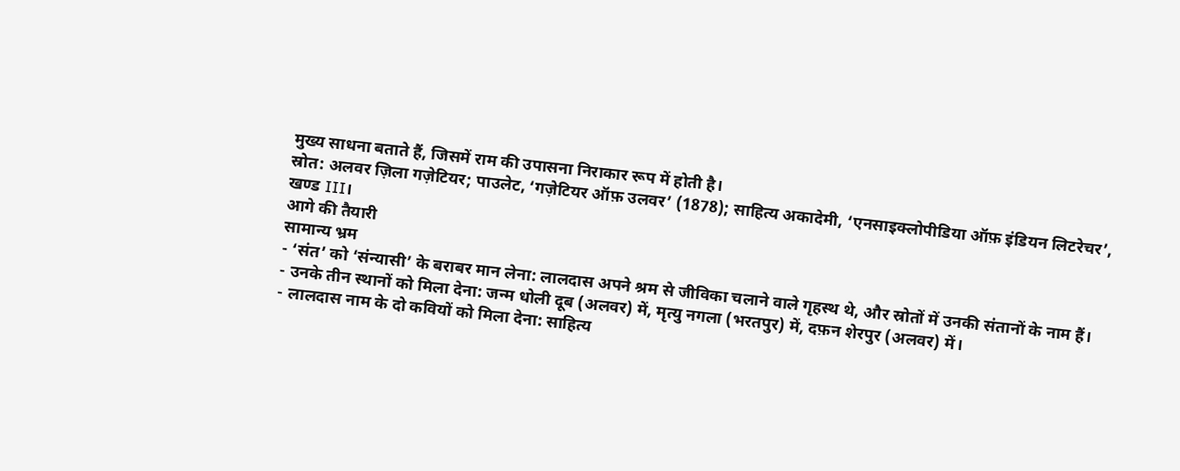मुख्य साधना बताते हैं, जिसमें राम की उपासना निराकार रूप में होती है।
स्रोत: अलवर ज़िला गज़ेटियर; पाउलेट, ‘गज़ेटियर ऑफ़ उलवर’ (1878); साहित्य अकादेमी, ‘एनसाइक्लोपीडिया ऑफ़ इंडियन लिटरेचर’, खण्ड III।
आगे की तैयारी
सामान्य भ्रम
- ‘संत’ को ‘संन्यासी’ के बराबर मान लेना: लालदास अपने श्रम से जीविका चलाने वाले गृहस्थ थे, और स्रोतों में उनकी संतानों के नाम हैं।
- उनके तीन स्थानों को मिला देना: जन्म धोली दूब (अलवर) में, मृत्यु नगला (भरतपुर) में, दफ़न शेरपुर (अलवर) में।
- लालदास नाम के दो कवियों को मिला देना: साहित्य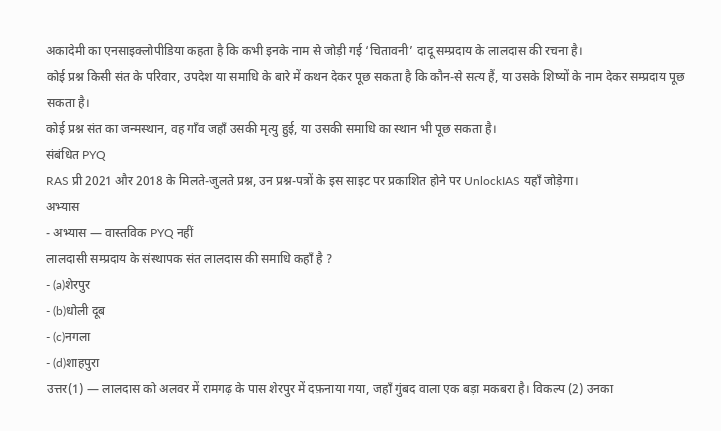अकादेमी का एनसाइक्लोपीडिया कहता है कि कभी इनके नाम से जोड़ी गई ‘चितावनी’ दादू सम्प्रदाय के लालदास की रचना है।
कोई प्रश्न किसी संत के परिवार, उपदेश या समाधि के बारे में कथन देकर पूछ सकता है कि कौन-से सत्य हैं, या उसके शिष्यों के नाम देकर सम्प्रदाय पूछ सकता है।
कोई प्रश्न संत का जन्मस्थान, वह गाँव जहाँ उसकी मृत्यु हुई, या उसकी समाधि का स्थान भी पूछ सकता है।
संबंधित PYQ
RAS प्री 2021 और 2018 के मिलते-जुलते प्रश्न, उन प्रश्न-पत्रों के इस साइट पर प्रकाशित होने पर UnlockIAS यहाँ जोड़ेगा।
अभ्यास
- अभ्यास — वास्तविक PYQ नहीं
लालदासी सम्प्रदाय के संस्थापक संत लालदास की समाधि कहाँ है ?
- (a)शेरपुर
- (b)धोली दूब
- (c)नगला
- (d)शाहपुरा
उत्तर(1) — लालदास को अलवर में रामगढ़ के पास शेरपुर में दफ़नाया गया, जहाँ गुंबद वाला एक बड़ा मकबरा है। विकल्प (2) उनका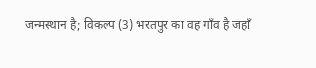जन्मस्थान है; विकल्प (3) भरतपुर का वह गाँव है जहाँ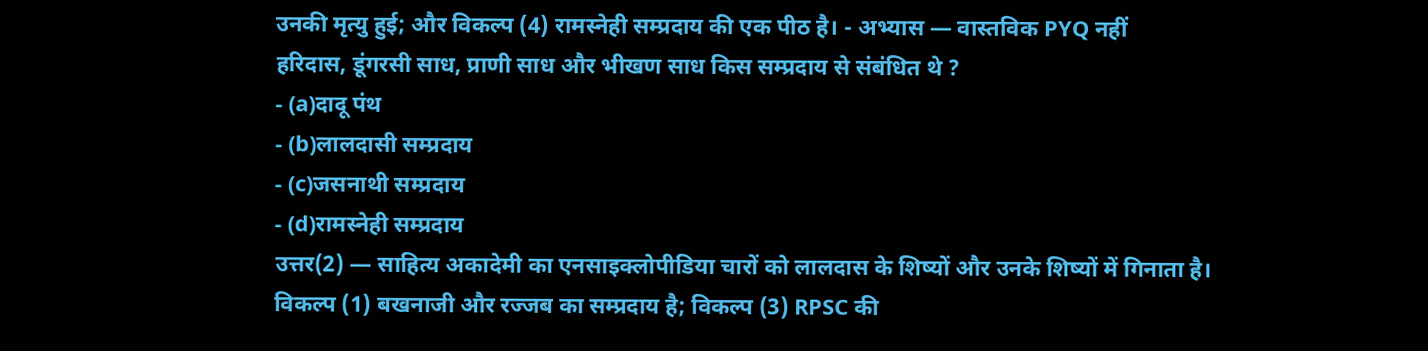उनकी मृत्यु हुई; और विकल्प (4) रामस्नेही सम्प्रदाय की एक पीठ है। - अभ्यास — वास्तविक PYQ नहीं
हरिदास, डूंगरसी साध, प्राणी साध और भीखण साध किस सम्प्रदाय से संबंधित थे ?
- (a)दादू पंथ
- (b)लालदासी सम्प्रदाय
- (c)जसनाथी सम्प्रदाय
- (d)रामस्नेही सम्प्रदाय
उत्तर(2) — साहित्य अकादेमी का एनसाइक्लोपीडिया चारों को लालदास के शिष्यों और उनके शिष्यों में गिनाता है। विकल्प (1) बखनाजी और रज्जब का सम्प्रदाय है; विकल्प (3) RPSC की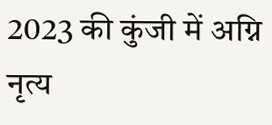2023 की कुंजी में अग्नि नृत्य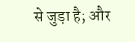से जुड़ा है; और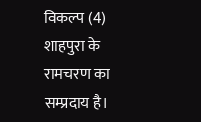विकल्प (4) शाहपुरा के रामचरण का सम्प्रदाय है।